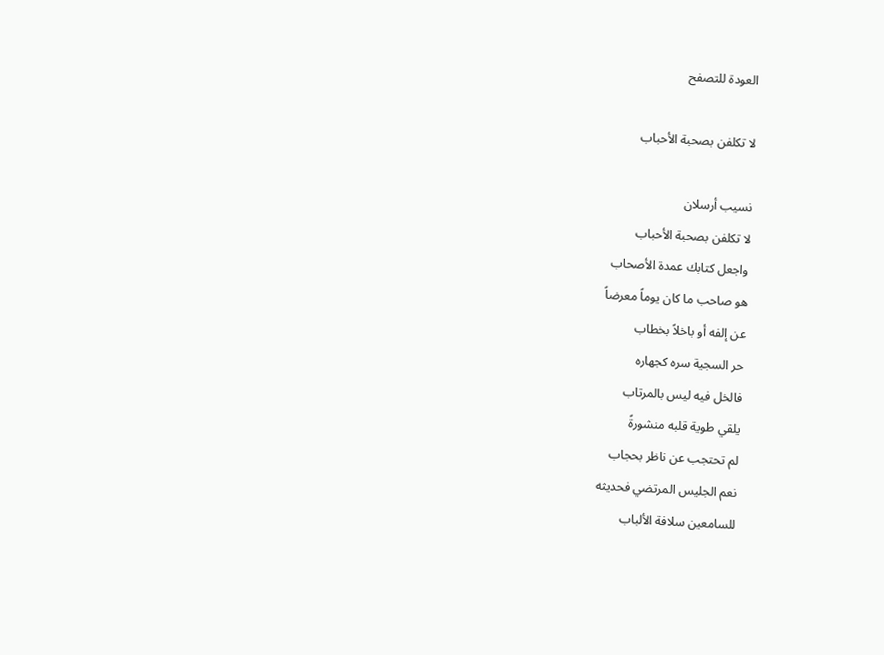العودة للتصفح

لا تكلفن بصحبة الأحباب

نسيب أرسلان
لا تكلفن بصحبة الأحباب
واجعل كتابك عمدة الأصحاب
هو صاحب ما كان يوماً معرضاً
عن إلفه أو باخلاً بخطاب
حر السجية سره كجهاره
فالخل فيه ليس بالمرتاب
يلقي طوية قلبه منشورةً
لم تحتجب عن ناظر بحجاب
نعم الجليس المرتضي فحديثه
للسامعين سلافة الألباب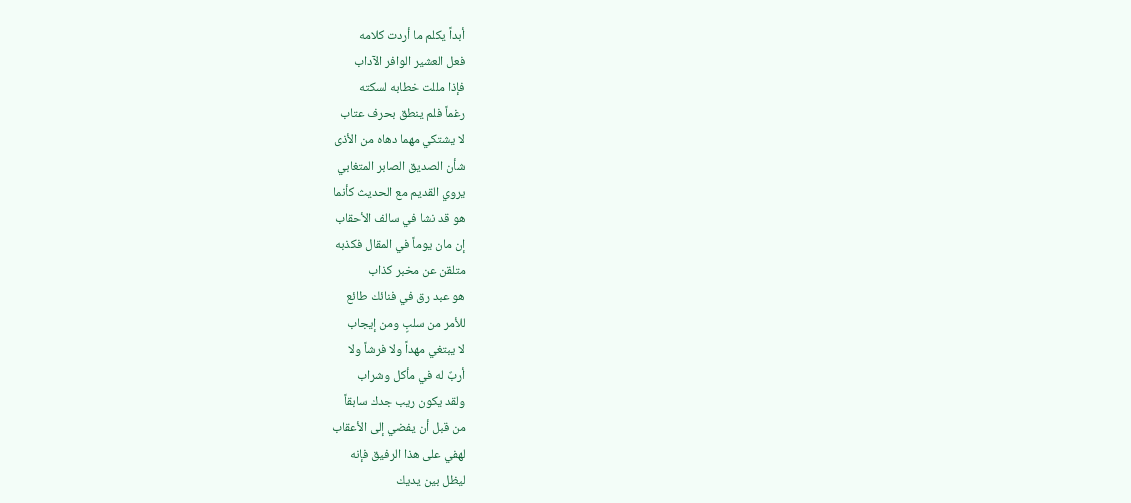أبداً يكلم ما أردت كلامه
فعل العشير الوافر الآداب
فإذا مللت خطابه لسكته
رغماً فلم ينطق بحرف عتاب
لا يشتكي مهما دهاه من الأذى
شأن الصديق الصابر المتغابي
يروي القديم مع الحديث كأنما
هو قد نشا في سالف الأحقاب
إن مان يوماً في المقال فكذبه
متلقن عن مخبر كذاب
هو عبد رق في فنائك طائع
للأمر من سلبٍ ومن إيجاب
لا يبتغي مهداً ولا فرشاً ولا
أربٌ له في مأكل وشراب
ولقد يكون ريب جدك سابقاً
من قبل أن يفضي إلى الأعقاب
لهفي على هذا الرفيق فإنه
ليظل بين يديك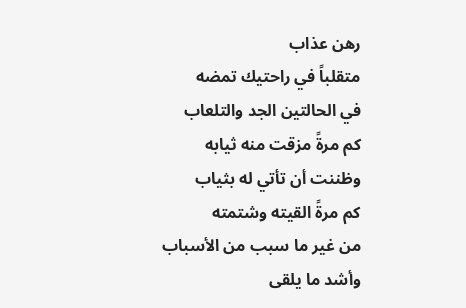رهن عذاب
متقلباً في راحتيك تمضه
في الحالتين الجد والتلعاب
كم مرةً مزقت منه ثيابه
وظننت أن تأتي له بثياب
كم مرةً القيته وشتمته
من غير ما سبب من الأسباب
وأشد ما يلقى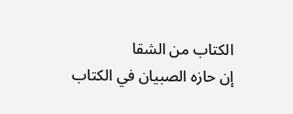الكتاب من الشقا
إن حازه الصبيان في الكتاب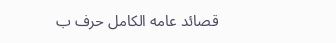قصائد عامه الكامل حرف ب